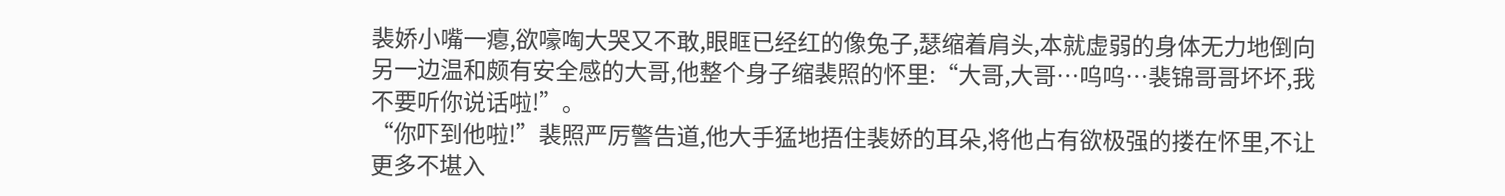裴娇小嘴一瘪,欲嚎啕大哭又不敢,眼眶已经红的像兔子,瑟缩着肩头,本就虚弱的身体无力地倒向另一边温和颇有安全感的大哥,他整个身子缩裴照的怀里:“大哥,大哥…呜呜…裴锦哥哥坏坏,我不要听你说话啦!”。
“你吓到他啦!”裴照严厉警告道,他大手猛地捂住裴娇的耳朵,将他占有欲极强的搂在怀里,不让更多不堪入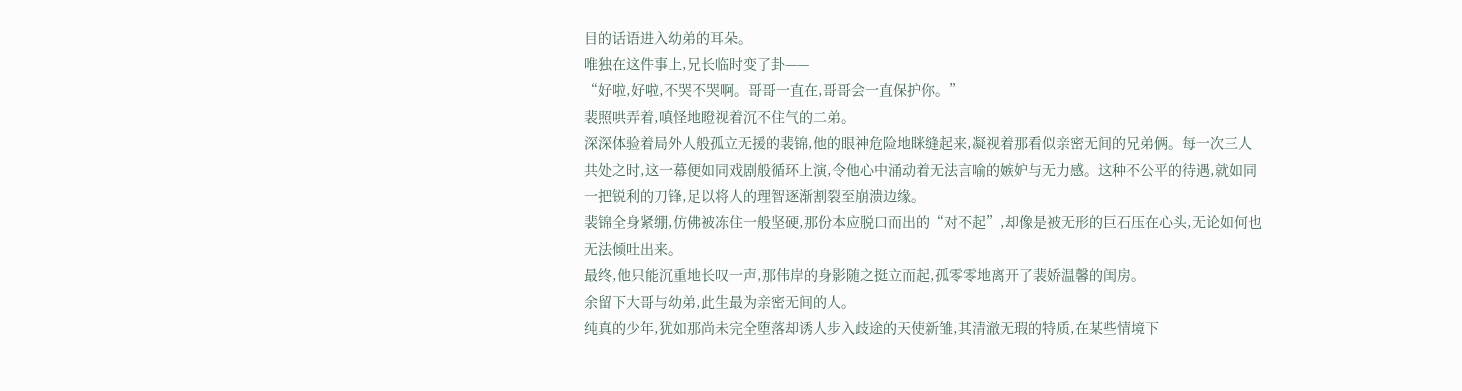目的话语进入幼弟的耳朵。
唯独在这件事上,兄长临时变了卦——
“好啦,好啦,不哭不哭啊。哥哥一直在,哥哥会一直保护你。”
裴照哄弄着,嗔怪地瞪视着沉不住气的二弟。
深深体验着局外人般孤立无援的裴锦,他的眼神危险地眯缝起来,凝视着那看似亲密无间的兄弟俩。每一次三人共处之时,这一幕便如同戏剧般循环上演,令他心中涌动着无法言喻的嫉妒与无力感。这种不公平的待遇,就如同一把锐利的刀锋,足以将人的理智逐渐割裂至崩溃边缘。
裴锦全身紧绷,仿佛被冻住一般坚硬,那份本应脱口而出的“对不起”,却像是被无形的巨石压在心头,无论如何也无法倾吐出来。
最终,他只能沉重地长叹一声,那伟岸的身影随之挺立而起,孤零零地离开了裴娇温馨的闺房。
余留下大哥与幼弟,此生最为亲密无间的人。
纯真的少年,犹如那尚未完全堕落却诱人步入歧途的天使新雏,其清澈无瑕的特质,在某些情境下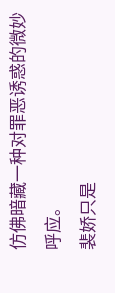仿佛暗藏一种对罪恶诱惑的微妙呼应。
裴娇只是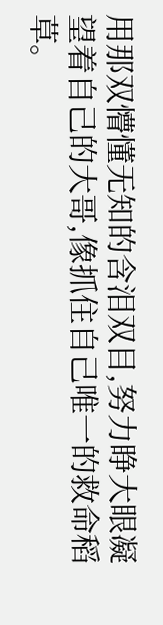用那双懵懂无知的含泪双目,努力睁大眼凝望着自己的大哥,像抓住自己唯一的救命稻草。